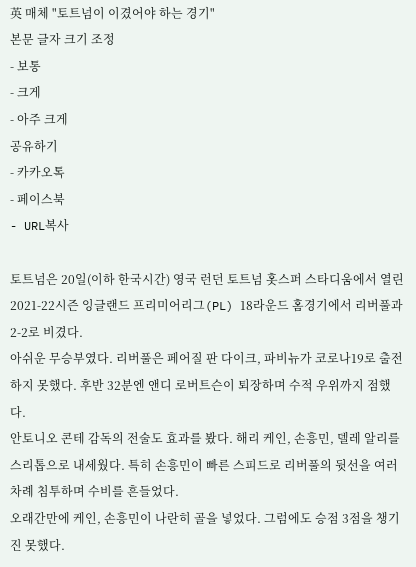英 매체 "토트넘이 이겼어야 하는 경기"
본문 글자 크기 조정
- 보통
- 크게
- 아주 크게
공유하기
- 카카오톡
- 페이스북
- URL복사

토트넘은 20일(이하 한국시간) 영국 런던 토트넘 홋스퍼 스타디움에서 열린 2021-22시즌 잉글랜드 프리미어리그(PL) 18라운드 홈경기에서 리버풀과 2-2로 비겼다.
아쉬운 무승부였다. 리버풀은 페어질 판 다이크, 파비뉴가 코로나19로 출전하지 못했다. 후반 32분엔 앤디 로버트슨이 퇴장하며 수적 우위까지 점했다.
안토니오 콘테 감독의 전술도 효과를 봤다. 해리 케인, 손흥민, 델레 알리를 스리톱으로 내세웠다. 특히 손흥민이 빠른 스피드로 리버풀의 뒷선을 여러 차례 침투하며 수비를 흔들었다.
오래간만에 케인, 손흥민이 나란히 골을 넣었다. 그럼에도 승점 3점을 챙기진 못했다.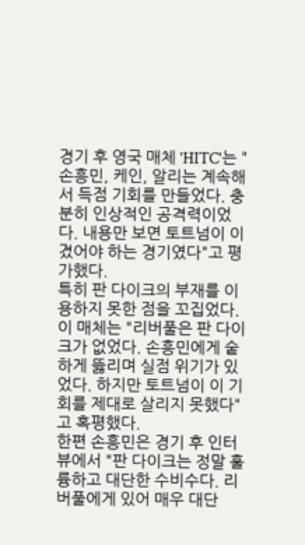경기 후 영국 매체 'HITC'는 "손흥민, 케인, 알리는 계속해서 득점 기회를 만들었다. 충분히 인상적인 공격력이었다. 내용만 보면 토트넘이 이겼어야 하는 경기였다"고 평가했다.
특히 판 다이크의 부재를 이용하지 못한 점을 꼬집었다. 이 매체는 "리버풀은 판 다이크가 없었다. 손흥민에게 숱하게 뚫리며 실점 위기가 있었다. 하지만 토트넘이 이 기회를 제대로 살리지 못했다"고 혹평했다.
한편 손흥민은 경기 후 인터뷰에서 "판 다이크는 정말 훌륭하고 대단한 수비수다. 리버풀에게 있어 매우 대단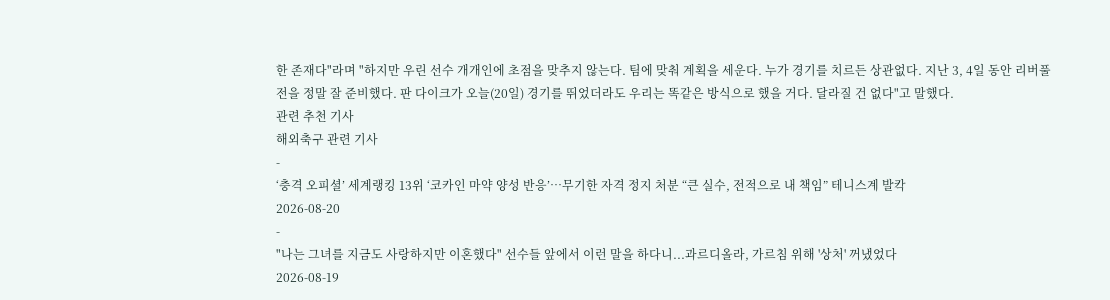한 존재다"라며 "하지만 우린 선수 개개인에 초점을 맞추지 않는다. 팀에 맞춰 계획을 세운다. 누가 경기를 치르든 상관없다. 지난 3, 4일 동안 리버풀전을 정말 잘 준비했다. 판 다이크가 오늘(20일) 경기를 뛰었더라도 우리는 똑같은 방식으로 했을 거다. 달라질 건 없다"고 말했다.
관련 추천 기사
해외축구 관련 기사
-
‘충격 오피셜’ 세계랭킹 13위 ‘코카인 마약 양성 반응’…무기한 자격 정지 처분 “큰 실수, 전적으로 내 책임” 테니스계 발칵
2026-08-20
-
"나는 그녀를 지금도 사랑하지만 이혼했다" 선수들 앞에서 이런 말을 하다니...과르디올라, 가르침 위해 '상처' 꺼냈었다
2026-08-19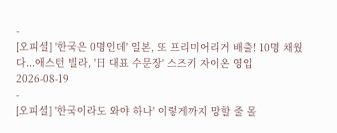-
[오피셜] '한국은 0명인데' 일본, 또 프리미어리거 배출! 10명 채웠다...애스턴 빌라, '日 대표 수문장' 스즈키 자이온 영입
2026-08-19
-
[오피셜] '한국이라도 와야 하나' 이렇게까지 망할 줄 몰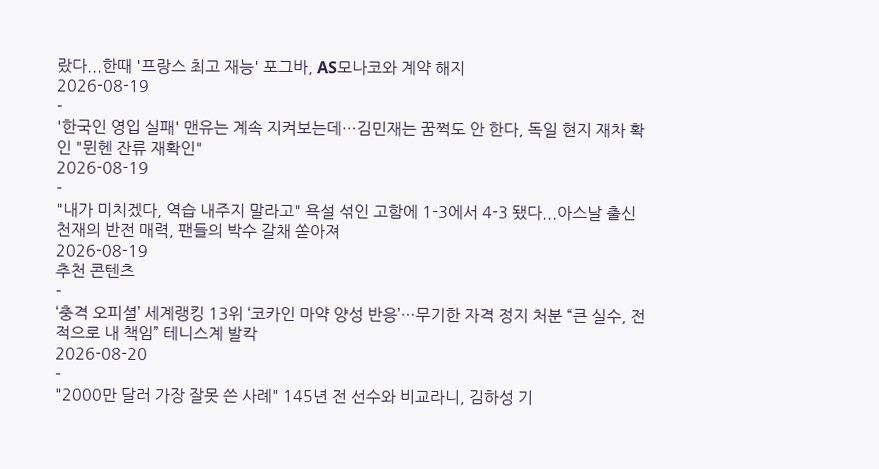랐다...한때 '프랑스 최고 재능' 포그바, AS모나코와 계약 해지
2026-08-19
-
'한국인 영입 실패' 맨유는 계속 지켜보는데…김민재는 꿈쩍도 안 한다, 독일 현지 재차 확인 "뮌헨 잔류 재확인"
2026-08-19
-
"내가 미치겠다, 역습 내주지 말라고" 욕설 섞인 고함에 1-3에서 4-3 됐다...아스날 출신 천재의 반전 매력, 팬들의 박수 갈채 쏟아져
2026-08-19
추천 콘텐츠
-
‘충격 오피셜’ 세계랭킹 13위 ‘코카인 마약 양성 반응’…무기한 자격 정지 처분 “큰 실수, 전적으로 내 책임” 테니스계 발칵
2026-08-20
-
"2000만 달러 가장 잘못 쓴 사례" 145년 전 선수와 비교라니, 김하성 기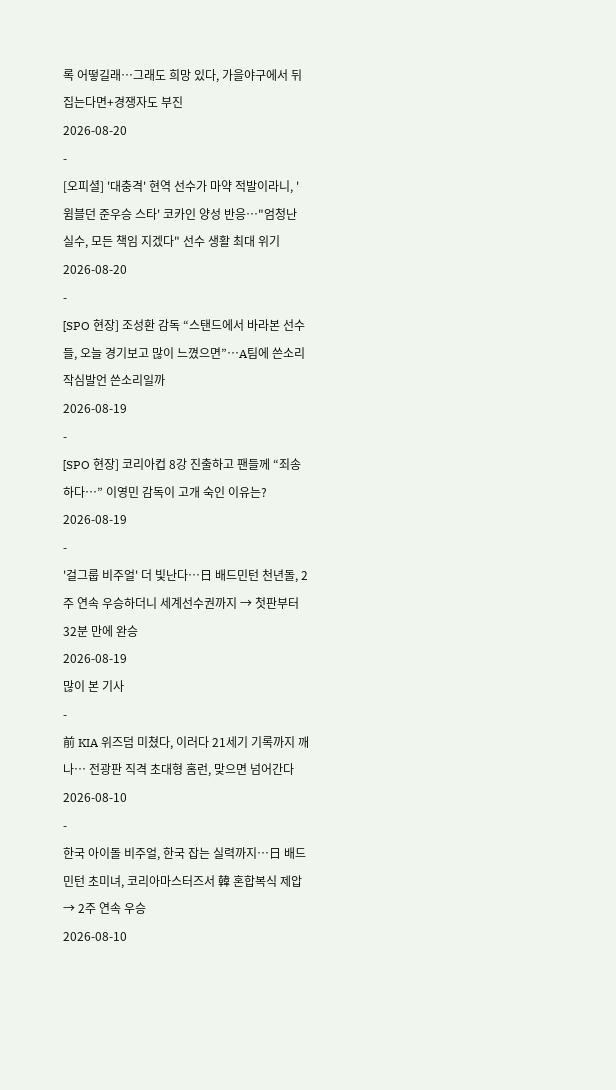록 어떻길래…그래도 희망 있다, 가을야구에서 뒤집는다면+경쟁자도 부진
2026-08-20
-
[오피셜] '대충격' 현역 선수가 마약 적발이라니, '윔블던 준우승 스타' 코카인 양성 반응…"엄청난 실수, 모든 책임 지겠다" 선수 생활 최대 위기
2026-08-20
-
[SPO 현장] 조성환 감독 “스탠드에서 바라본 선수들, 오늘 경기보고 많이 느꼈으면”…A팀에 쓴소리 작심발언 쓴소리일까
2026-08-19
-
[SPO 현장] 코리아컵 8강 진출하고 팬들께 “죄송하다…” 이영민 감독이 고개 숙인 이유는?
2026-08-19
-
'걸그룹 비주얼' 더 빛난다…日 배드민턴 천년돌, 2주 연속 우승하더니 세계선수권까지 → 첫판부터 32분 만에 완승
2026-08-19
많이 본 기사
-
前 KIA 위즈덤 미쳤다, 이러다 21세기 기록까지 깨나… 전광판 직격 초대형 홈런, 맞으면 넘어간다
2026-08-10
-
한국 아이돌 비주얼, 한국 잡는 실력까지…日 배드민턴 초미녀, 코리아마스터즈서 韓 혼합복식 제압 → 2주 연속 우승
2026-08-10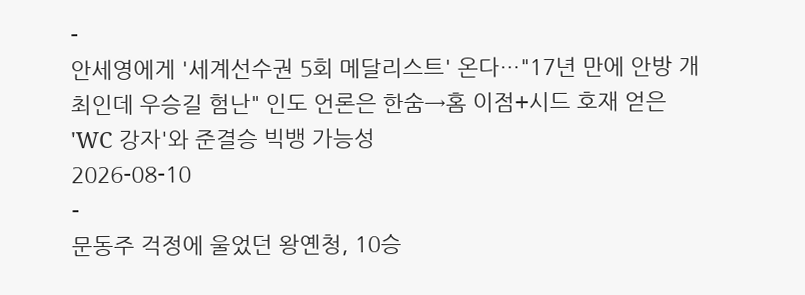-
안세영에게 '세계선수권 5회 메달리스트' 온다…"17년 만에 안방 개최인데 우승길 험난" 인도 언론은 한숨→홈 이점+시드 호재 얻은 'WC 강자'와 준결승 빅뱅 가능성
2026-08-10
-
문동주 걱정에 울었던 왕옌청, 10승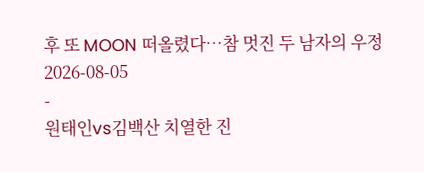후 또 MOON 떠올렸다…참 멋진 두 남자의 우정
2026-08-05
-
원태인vs김백산 치열한 진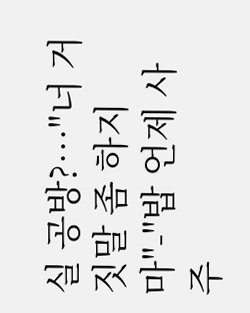실 공방?…"너 거짓말 좀 하지 마"-"밥 언제 사주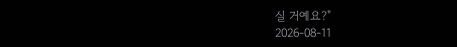실 거예요?"
2026-08-11